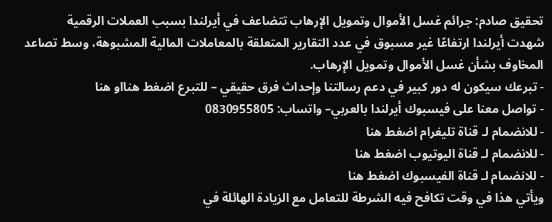تحقيق صادم: جرائم غسل الأموال وتمويل الإرهاب تتضاعف في أيرلندا بسبب العملات الرقمية
شهدت أيرلندا ارتفاعًا غير مسبوق في عدد التقارير المتعلقة بالمعاملات المالية المشبوهة، وسط تصاعد المخاوف بشأن غسل الأموال وتمويل الإرهاب.
- تبرعك سيكون له دور كبير في دعم رسالتنا وإحداث فرق حقيقي – للتبرع اضغط هنااو هنا
- تواصل معنا على فيسبوك أيرلندا بالعربي– واتساب: 0830955805
- للانضمام لـ قناة تليغرام اضغط هنا
- للانضمام لـ قناة اليوتيوب اضغط هنا
- للانضمام لـ قناة الفيسبوك اضغط هنا
ويأتي هذا في وقت تكافح فيه الشرطة للتعامل مع الزيادة الهائلة في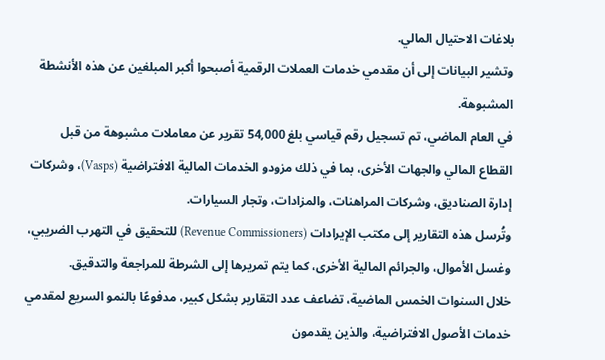بلاغات الاحتيال المالي.
وتشير البيانات إلى أن مقدمي خدمات العملات الرقمية أصبحوا أكبر المبلغين عن هذه الأنشطة المشبوهة.
في العام الماضي، تم تسجيل رقم قياسي بلغ 54,000 تقرير عن معاملات مشبوهة من قبل القطاع المالي والجهات الأخرى، بما في ذلك مزودو الخدمات المالية الافتراضية (Vasps)، وشركات إدارة الصناديق، وشركات المراهنات، والمزادات، وتجار السيارات.
وتُرسل هذه التقارير إلى مكتب الإيرادات (Revenue Commissioners) للتحقيق في التهرب الضريبي، وغسل الأموال، والجرائم المالية الأخرى، كما يتم تمريرها إلى الشرطة للمراجعة والتدقيق.
خلال السنوات الخمس الماضية، تضاعف عدد التقارير بشكل كبير، مدفوعًا بالنمو السريع لمقدمي خدمات الأصول الافتراضية، والذين يقدمون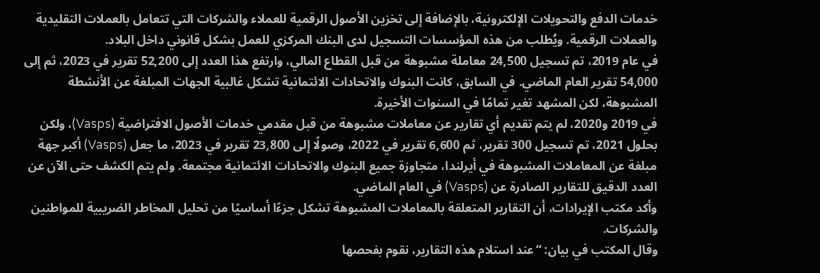خدمات الدفع والتحويلات الإلكترونية، بالإضافة إلى تخزين الأصول الرقمية للعملاء والشركات التي تتعامل بالعملات التقليدية والعملات الرقمية. ويُطلب من هذه المؤسسات التسجيل لدى البنك المركزي للعمل بشكل قانوني داخل البلاد.
في عام 2019، تم تسجيل 24,500 معاملة مشبوهة من قبل القطاع المالي، وارتفع هذا العدد إلى 52,200 تقرير في 2023، ثم إلى 54,000 تقرير العام الماضي. في السابق، كانت البنوك والاتحادات الائتمانية تشكل غالبية الجهات المبلغة عن الأنشطة المشبوهة، لكن المشهد تغير تمامًا في السنوات الأخيرة.
في 2019 و2020، لم يتم تقديم أي تقارير عن معاملات مشبوهة من قبل مقدمي خدمات الأصول الافتراضية (Vasps)، ولكن بحلول 2021، تم تسجيل 300 تقرير، ثم 6,600 تقرير في 2022، وصولًا إلى 23,800 تقرير في 2023، ما جعل (Vasps) أكبر جهة مبلغة عن المعاملات المشبوهة في أيرلندا، متجاوزة جميع البنوك والاتحادات الائتمانية مجتمعة. ولم يتم الكشف حتى الآن عن العدد الدقيق للتقارير الصادرة عن (Vasps) في العام الماضي.
وأكد مكتب الإيرادات، أن التقارير المتعلقة بالمعاملات المشبوهة تشكل جزءًا أساسيًا من تحليل المخاطر الضريبية للمواطنين والشركات.
وقال المكتب في بيان: “عند استلام هذه التقارير، نقوم بفحصها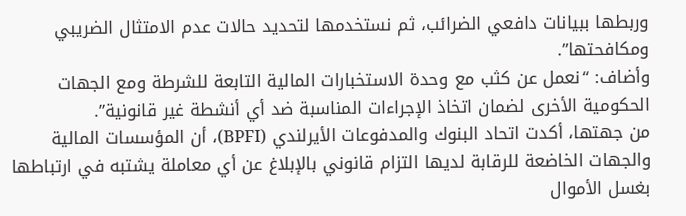وربطها ببيانات دافعي الضرائب، ثم نستخدمها لتحديد حالات عدم الامتثال الضريبي ومكافحتها”.
وأضاف: “نعمل عن كثب مع وحدة الاستخبارات المالية التابعة للشرطة ومع الجهات الحكومية الأخرى لضمان اتخاذ الإجراءات المناسبة ضد أي أنشطة غير قانونية”.
من جهتها، أكدت اتحاد البنوك والمدفوعات الأيرلندي (BPFI)، أن المؤسسات المالية والجهات الخاضعة للرقابة لديها التزام قانوني بالإبلاغ عن أي معاملة يشتبه في ارتباطها بغسل الأموال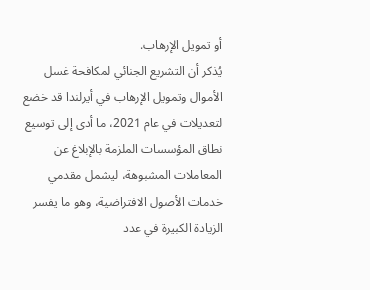أو تمويل الإرهاب.
يُذكر أن التشريع الجنائي لمكافحة غسل الأموال وتمويل الإرهاب في أيرلندا قد خضع لتعديلات في عام 2021، ما أدى إلى توسيع نطاق المؤسسات الملزمة بالإبلاغ عن المعاملات المشبوهة، ليشمل مقدمي خدمات الأصول الافتراضية، وهو ما يفسر الزيادة الكبيرة في عدد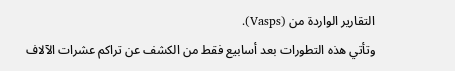التقارير الواردة من (Vasps).
وتأتي هذه التطورات بعد أسابيع فقط من الكشف عن تراكم عشرات الآلاف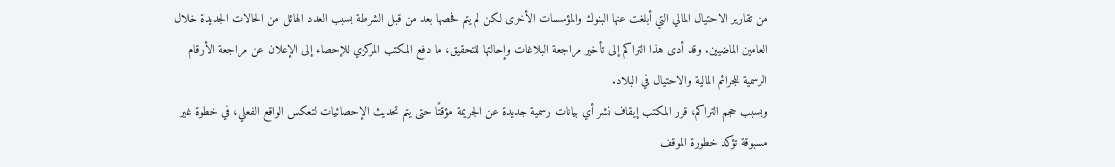من تقارير الاحتيال المالي التي أبلغت عنها البنوك والمؤسسات الأخرى لكن لم يتم فحصها بعد من قبل الشرطة بسبب العدد الهائل من الحالات الجديدة خلال العامين الماضيين. وقد أدى هذا التراكم إلى تأخير مراجعة البلاغات وإحالتها للتحقيق، ما دفع المكتب المركزي للإحصاء إلى الإعلان عن مراجعة الأرقام الرسمية للجرائم المالية والاحتيال في البلاد.
وبسبب حجم التراكم، قرر المكتب إيقاف نشر أي بيانات رسمية جديدة عن الجريمة مؤقتًا حتى يتم تحديث الإحصائيات لتعكس الواقع الفعلي، في خطوة غير مسبوقة تؤكد خطورة الموقف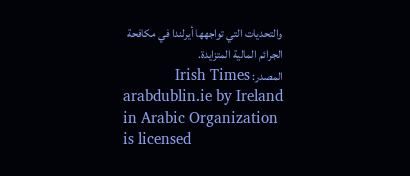والتحديات التي تواجهها أيرلندا في مكافحة الجرائم المالية المتزايدة.
المصدر: Irish Times
arabdublin.ie by Ireland in Arabic Organization is licensed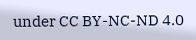under CC BY-NC-ND 4.0